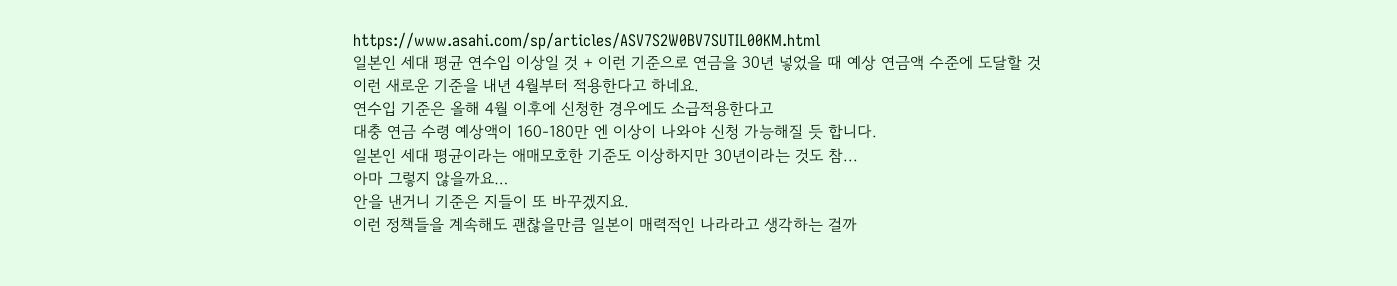https://www.asahi.com/sp/articles/ASV7S2W0BV7SUTIL00KM.html
일본인 세대 평균 연수입 이상일 것 + 이런 기준으로 연금을 30년 넣었을 때 예상 연금액 수준에 도달할 것
이런 새로운 기준을 내년 4월부터 적용한다고 하네요.
연수입 기준은 올해 4월 이후에 신청한 경우에도 소급적용한다고
대충 연금 수령 예상액이 160-180만 엔 이상이 나와야 신청 가능해질 듯 합니다.
일본인 세대 평균이라는 애매모호한 기준도 이상하지만 30년이라는 것도 참...
아마 그렇지 않을까요…
안을 낸거니 기준은 지들이 또 바꾸겠지요.
이런 정책들을 계속해도 괜찮을만큼 일본이 매력적인 나라라고 생각하는 걸까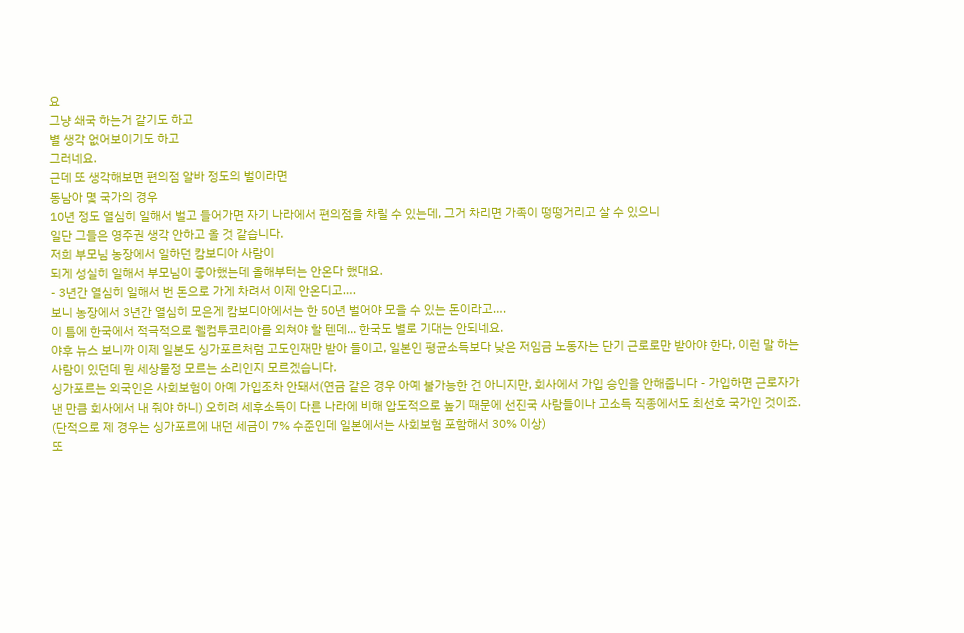요
그냥 쇄국 하는거 같기도 하고
별 생각 없어보이기도 하고
그러네요.
근데 또 생각해보면 편의점 알바 정도의 벌이라면
동남아 몇 국가의 경우
10년 정도 열심히 일해서 벌고 들어가면 자기 나라에서 편의점을 차릴 수 있는데, 그거 차리면 가족이 떵떵거리고 살 수 있으니
일단 그들은 영주권 생각 안하고 올 것 같습니다.
저희 부모님 농장에서 일하던 캄보디아 사람이
되게 성실히 일해서 부모님이 좋아했는데 올해부터는 안온다 했대요.
- 3년간 열심히 일해서 번 돈으로 가게 차려서 이제 안온디고….
보니 농장에서 3년간 열심히 모은게 캄보디아에서는 한 50년 벌어야 모을 수 있는 돈이라고….
이 틈에 한국에서 적극적으로 웰컴투코리아를 외쳐야 할 텐데... 한국도 별로 기대는 안되네요.
야후 뉴스 보니까 이제 일본도 싱가포르처럼 고도인재만 받아 들이고, 일본인 평균소득보다 낮은 저임금 노동자는 단기 근로로만 받아야 한다, 이런 말 하는 사람이 있던데 뭔 세상물정 모르는 소리인지 모르겠습니다.
싱가포르는 외국인은 사회보험이 아예 가입조차 안돼서(연금 같은 경우 아예 불가능한 건 아니지만, 회사에서 가입 승인을 안해줍니다 - 가입하면 근로자가 낸 만큼 회사에서 내 줘야 하니) 오히려 세후소득이 다른 나라에 비해 압도적으로 높기 때문에 선진국 사람들이나 고소득 직종에서도 최선호 국가인 것이죠. (단적으로 제 경우는 싱가포르에 내던 세금이 7% 수준인데 일본에서는 사회보험 포함해서 30% 이상)
또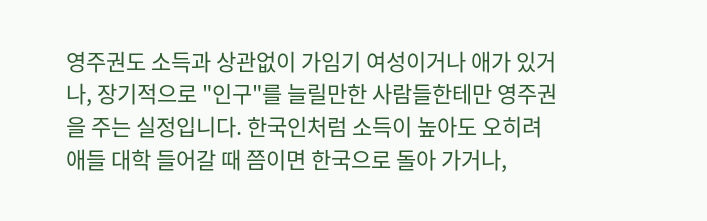영주권도 소득과 상관없이 가임기 여성이거나 애가 있거나, 장기적으로 "인구"를 늘릴만한 사람들한테만 영주권을 주는 실정입니다. 한국인처럼 소득이 높아도 오히려 애들 대학 들어갈 때 쯤이면 한국으로 돌아 가거나,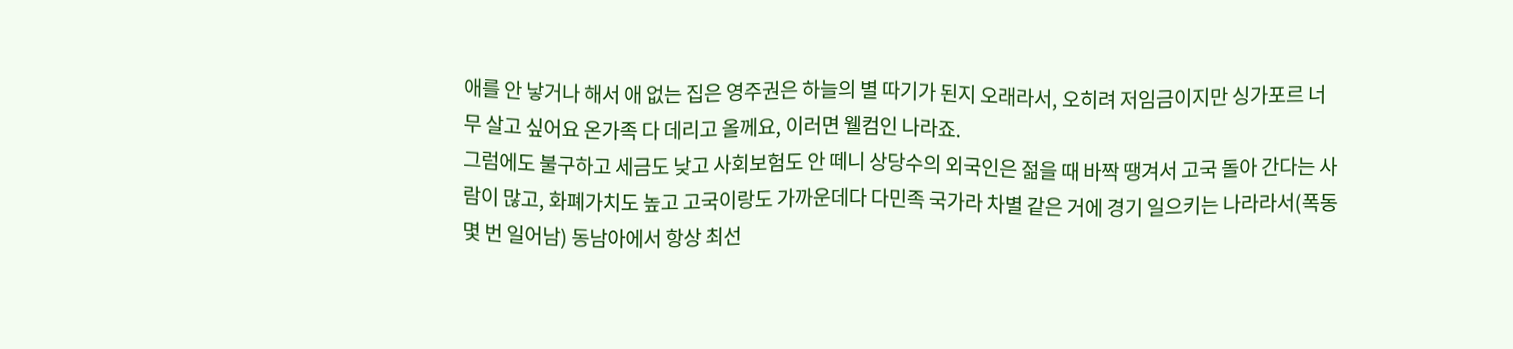애를 안 낳거나 해서 애 없는 집은 영주권은 하늘의 별 따기가 된지 오래라서, 오히려 저임금이지만 싱가포르 너무 살고 싶어요 온가족 다 데리고 올께요, 이러면 웰컴인 나라죠.
그럼에도 불구하고 세금도 낮고 사회보험도 안 떼니 상당수의 외국인은 젊을 때 바짝 땡겨서 고국 돌아 간다는 사람이 많고, 화폐가치도 높고 고국이랑도 가까운데다 다민족 국가라 차별 같은 거에 경기 일으키는 나라라서(폭동 몇 번 일어남) 동남아에서 항상 최선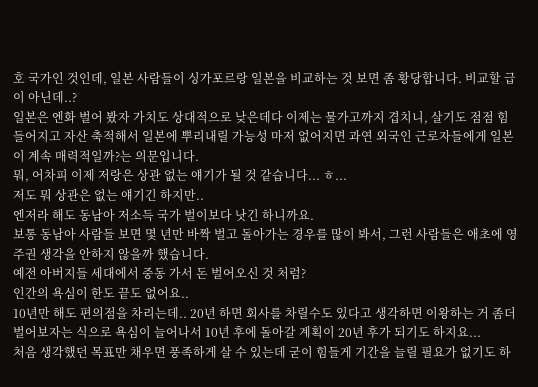호 국가인 것인데, 일본 사람들이 싱가포르랑 일본을 비교하는 것 보면 좀 황당합니다. 비교할 급이 아닌데..?
일본은 엔화 벌어 봤자 가치도 상대적으로 낮은데다 이제는 물가고까지 겹치니, 살기도 점점 힘들어지고 자산 축적해서 일본에 뿌리내릴 가능성 마저 없어지면 과연 외국인 근로자들에게 일본이 계속 매력적일까?는 의문입니다.
뭐, 어차피 이제 저랑은 상관 없는 얘기가 될 것 같습니다... ㅎ...
저도 뭐 상관은 없는 얘기긴 하지만..
엔저라 해도 동남아 저소득 국가 벌이보다 낫긴 하니까요.
보통 동남아 사람들 보면 몇 년만 바짝 벌고 돌아가는 경우를 많이 봐서, 그런 사람들은 애초에 영주권 생각을 안하지 않을까 했습니다.
예전 아버지들 세대에서 중동 가서 돈 벌어오신 것 처럼?
인간의 욕심이 한도 끝도 없어요..
10년만 해도 편의점을 차리는데.. 20년 하면 회사를 차릴수도 있다고 생각하면 이왕하는 거 좀더 벌어보자는 식으로 욕심이 늘어나서 10년 후에 돌아갈 계획이 20년 후가 되기도 하지요...
처음 생각했던 목표만 채우면 풍족하게 살 수 있는데 굳이 힘들게 기간을 늘릴 필요가 없기도 하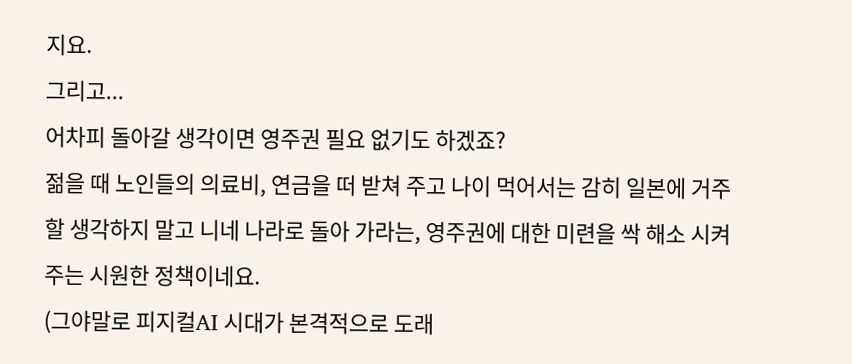지요.
그리고...
어차피 돌아갈 생각이면 영주권 필요 없기도 하겠죠?
젊을 때 노인들의 의료비, 연금을 떠 받쳐 주고 나이 먹어서는 감히 일본에 거주할 생각하지 말고 니네 나라로 돌아 가라는, 영주권에 대한 미련을 싹 해소 시켜 주는 시원한 정책이네요.
(그야말로 피지컬AI 시대가 본격적으로 도래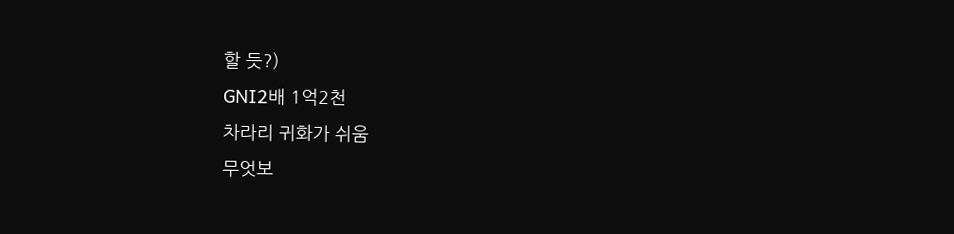할 듯?)
GNI2배 1억2천
차라리 귀화가 쉬움
무엇보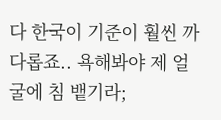다 한국이 기준이 훨씬 까다롭죠.. 욕해봐야 제 얼굴에 침 뱉기라;